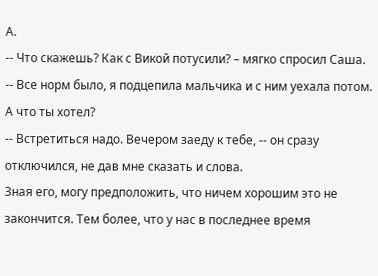А.
-- Что скажешь? Как с Викой потусили? – мягко спросил Саша.
-- Все норм было, я подцепила мальчика и с ним уехала потом. А что ты хотел?
-- Встретиться надо. Вечером заеду к тебе, -- он сразу отключился, не дав мне сказать и слова.
Зная его, могу предположить, что ничем хорошим это не закончится. Тем более, что у нас в последнее время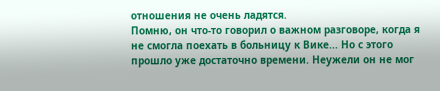отношения не очень ладятся.
Помню, он что-то говорил о важном разговоре, когда я не смогла поехать в больницу к Вике... Но с этого прошло уже достаточно времени. Неужели он не мог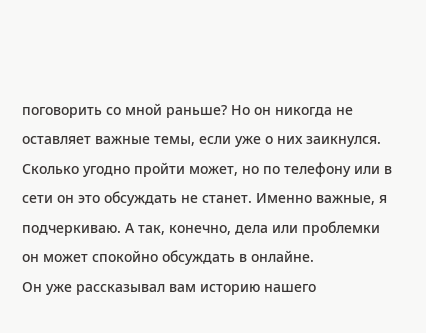поговорить со мной раньше? Но он никогда не оставляет важные темы, если уже о них заикнулся. Сколько угодно пройти может, но по телефону или в сети он это обсуждать не станет. Именно важные, я подчеркиваю. А так, конечно, дела или проблемки он может спокойно обсуждать в онлайне.
Он уже рассказывал вам историю нашего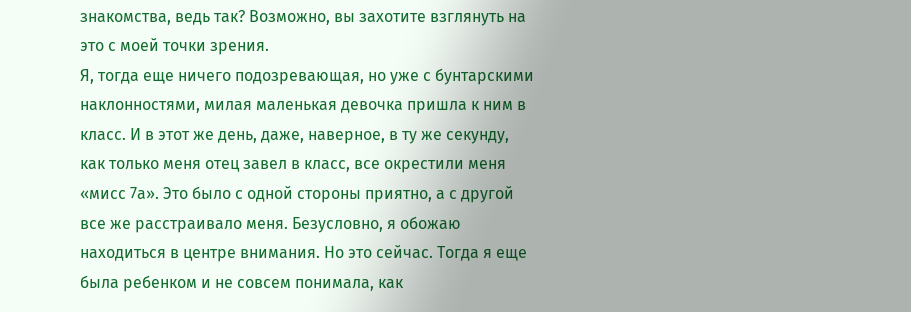знакомства, ведь так? Возможно, вы захотите взглянуть на это с моей точки зрения.
Я, тогда еще ничего подозревающая, но уже с бунтарскими наклонностями, милая маленькая девочка пришла к ним в класс. И в этот же день, даже, наверное, в ту же секунду, как только меня отец завел в класс, все окрестили меня «мисс 7а». Это было с одной стороны приятно, а с другой все же расстраивало меня. Безусловно, я обожаю находиться в центре внимания. Но это сейчас. Тогда я еще была ребенком и не совсем понимала, как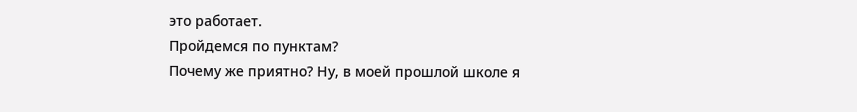это работает.
Пройдемся по пунктам?
Почему же приятно? Ну, в моей прошлой школе я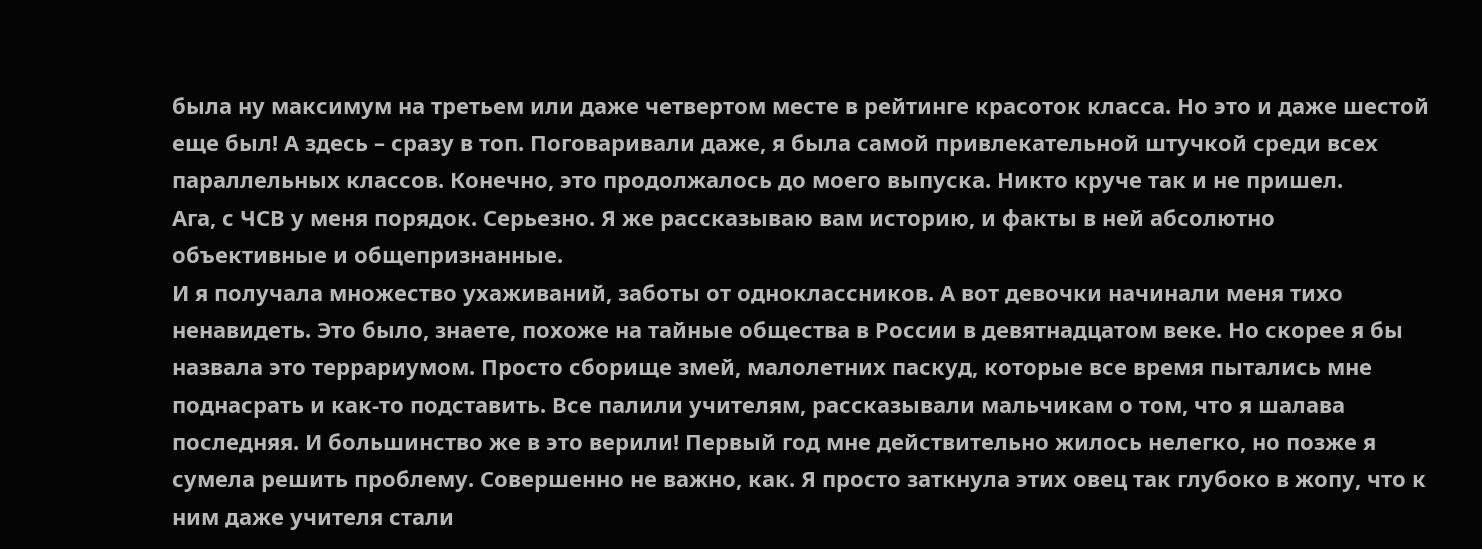была ну максимум на третьем или даже четвертом месте в рейтинге красоток класса. Но это и даже шестой еще был! А здесь – сразу в топ. Поговаривали даже, я была самой привлекательной штучкой среди всех параллельных классов. Конечно, это продолжалось до моего выпуска. Никто круче так и не пришел.
Ага, с ЧСВ у меня порядок. Серьезно. Я же рассказываю вам историю, и факты в ней абсолютно объективные и общепризнанные.
И я получала множество ухаживаний, заботы от одноклассников. А вот девочки начинали меня тихо ненавидеть. Это было, знаете, похоже на тайные общества в России в девятнадцатом веке. Но скорее я бы назвала это террариумом. Просто сборище змей, малолетних паскуд, которые все время пытались мне поднасрать и как-то подставить. Все палили учителям, рассказывали мальчикам о том, что я шалава последняя. И большинство же в это верили! Первый год мне действительно жилось нелегко, но позже я сумела решить проблему. Совершенно не важно, как. Я просто заткнула этих овец так глубоко в жопу, что к ним даже учителя стали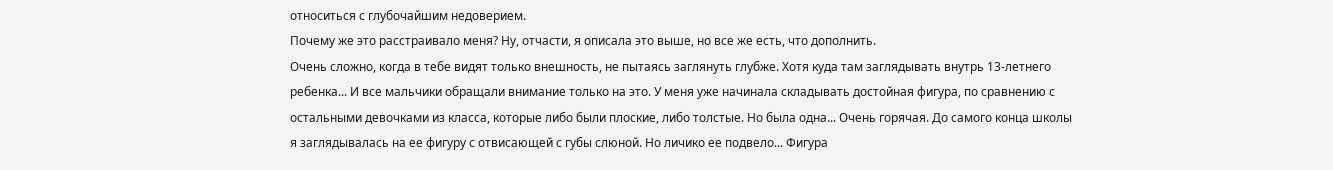относиться с глубочайшим недоверием.
Почему же это расстраивало меня? Ну, отчасти, я описала это выше, но все же есть, что дополнить.
Очень сложно, когда в тебе видят только внешность, не пытаясь заглянуть глубже. Хотя куда там заглядывать внутрь 13-летнего ребенка... И все мальчики обращали внимание только на это. У меня уже начинала складывать достойная фигура, по сравнению с остальными девочками из класса, которые либо были плоские, либо толстые. Но была одна... Очень горячая. До самого конца школы я заглядывалась на ее фигуру с отвисающей с губы слюной. Но личико ее подвело... Фигура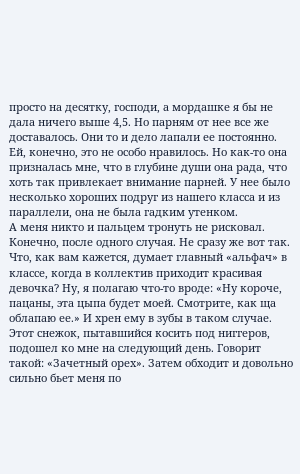просто на десятку, господи, а мордашке я бы не дала ничего выше 4,5. Но парням от нее все же доставалось. Они то и дело лапали ее постоянно. Ей, конечно, это не особо нравилось. Но как-то она призналась мне, что в глубине души она рада, что хоть так привлекает внимание парней. У нее было несколько хороших подруг из нашего класса и из параллели, она не была гадким утенком.
А меня никто и пальцем тронуть не рисковал. Конечно, после одного случая. Не сразу же вот так.
Что, как вам кажется, думает главный «альфач» в классе, когда в коллектив приходит красивая девочка? Ну, я полагаю что-то вроде: «Ну короче, пацаны, эта цыпа будет моей. Смотрите, как ща облапаю ее.» И хрен ему в зубы в таком случае.
Этот снежок, пытавшийся косить под ниггеров, подошел ко мне на следующий день. Говорит такой: «Зачетный орех». Затем обходит и довольно сильно бьет меня по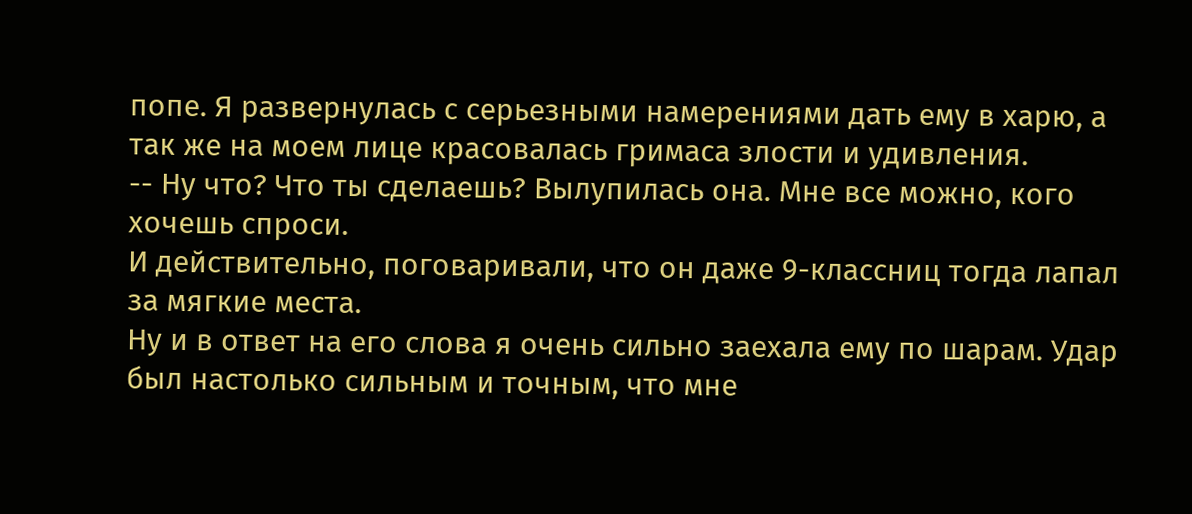попе. Я развернулась с серьезными намерениями дать ему в харю, а так же на моем лице красовалась гримаса злости и удивления.
-- Ну что? Что ты сделаешь? Вылупилась она. Мне все можно, кого хочешь спроси.
И действительно, поговаривали, что он даже 9-классниц тогда лапал за мягкие места.
Ну и в ответ на его слова я очень сильно заехала ему по шарам. Удар был настолько сильным и точным, что мне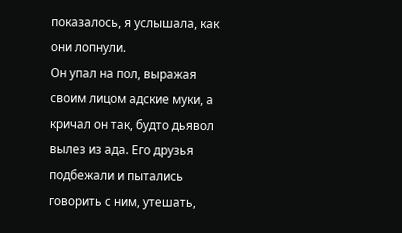показалось, я услышала, как они лопнули.
Он упал на пол, выражая своим лицом адские муки, а кричал он так, будто дьявол вылез из ада. Его друзья подбежали и пытались говорить с ним, утешать,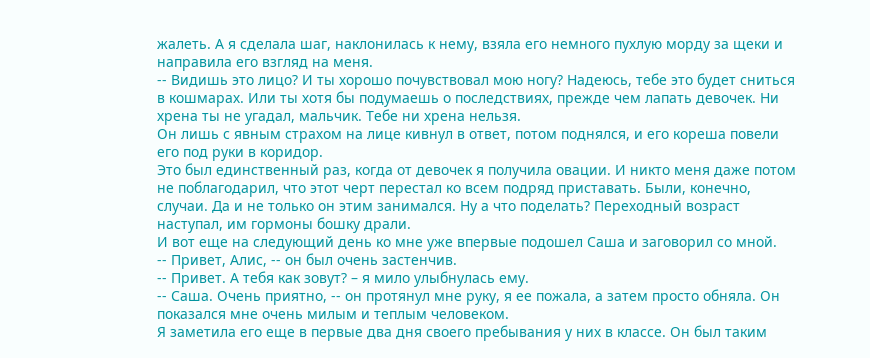жалеть. А я сделала шаг, наклонилась к нему, взяла его немного пухлую морду за щеки и направила его взгляд на меня.
-- Видишь это лицо? И ты хорошо почувствовал мою ногу? Надеюсь, тебе это будет сниться в кошмарах. Или ты хотя бы подумаешь о последствиях, прежде чем лапать девочек. Ни хрена ты не угадал, мальчик. Тебе ни хрена нельзя.
Он лишь с явным страхом на лице кивнул в ответ, потом поднялся, и его кореша повели его под руки в коридор.
Это был единственный раз, когда от девочек я получила овации. И никто меня даже потом не поблагодарил, что этот черт перестал ко всем подряд приставать. Были, конечно, случаи. Да и не только он этим занимался. Ну а что поделать? Переходный возраст наступал, им гормоны бошку драли.
И вот еще на следующий день ко мне уже впервые подошел Саша и заговорил со мной.
-- Привет, Алис, -- он был очень застенчив.
-- Привет. А тебя как зовут? – я мило улыбнулась ему.
-- Саша. Очень приятно, -- он протянул мне руку, я ее пожала, а затем просто обняла. Он показался мне очень милым и теплым человеком.
Я заметила его еще в первые два дня своего пребывания у них в классе. Он был таким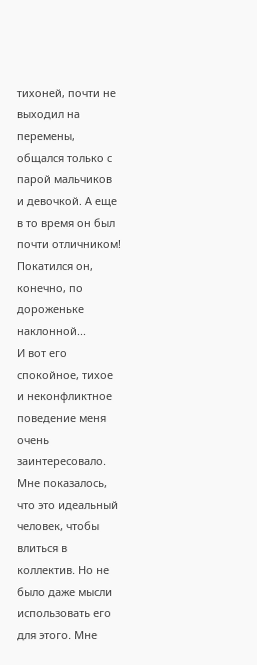тихоней, почти не выходил на перемены, общался только с парой мальчиков и девочкой. А еще в то время он был почти отличником! Покатился он, конечно, по дороженьке наклонной...
И вот его спокойное, тихое и неконфликтное поведение меня очень заинтересовало. Мне показалось, что это идеальный человек, чтобы влиться в коллектив. Но не было даже мысли использовать его для этого. Мне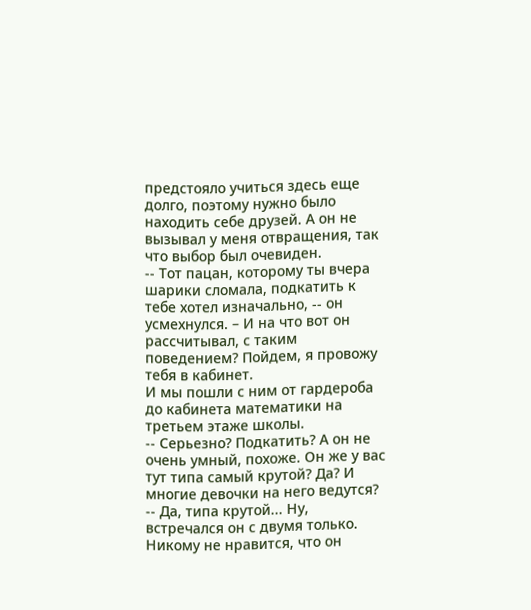предстояло учиться здесь еще долго, поэтому нужно было находить себе друзей. А он не вызывал у меня отвращения, так что выбор был очевиден.
-- Тот пацан, которому ты вчера шарики сломала, подкатить к тебе хотел изначально, -- он усмехнулся. – И на что вот он рассчитывал, с таким поведением? Пойдем, я провожу тебя в кабинет.
И мы пошли с ним от гардероба до кабинета математики на третьем этаже школы.
-- Серьезно? Подкатить? А он не очень умный, похоже. Он же у вас тут типа самый крутой? Да? И многие девочки на него ведутся?
-- Да, типа крутой... Ну, встречался он с двумя только. Никому не нравится, что он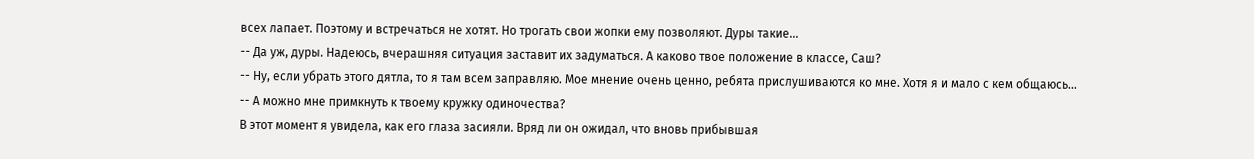всех лапает. Поэтому и встречаться не хотят. Но трогать свои жопки ему позволяют. Дуры такие...
-- Да уж, дуры. Надеюсь, вчерашняя ситуация заставит их задуматься. А каково твое положение в классе, Саш?
-- Ну, если убрать этого дятла, то я там всем заправляю. Мое мнение очень ценно, ребята прислушиваются ко мне. Хотя я и мало с кем общаюсь...
-- А можно мне примкнуть к твоему кружку одиночества?
В этот момент я увидела, как его глаза засияли. Вряд ли он ожидал, что вновь прибывшая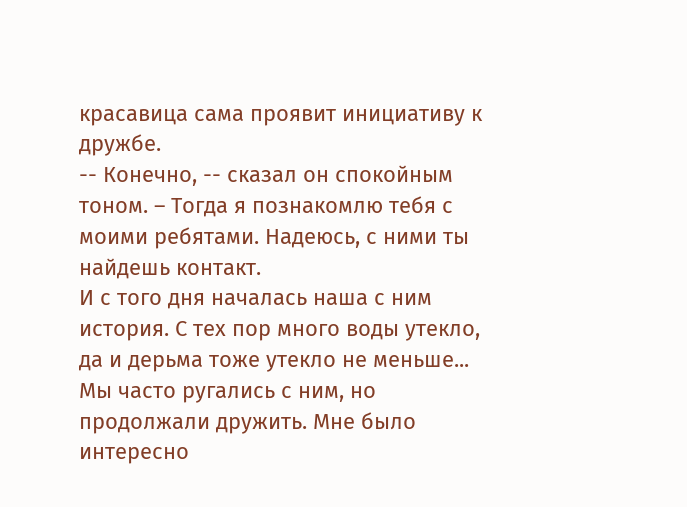красавица сама проявит инициативу к дружбе.
-- Конечно, -- сказал он спокойным тоном. – Тогда я познакомлю тебя с моими ребятами. Надеюсь, с ними ты найдешь контакт.
И с того дня началась наша с ним история. С тех пор много воды утекло, да и дерьма тоже утекло не меньше... Мы часто ругались с ним, но продолжали дружить. Мне было интересно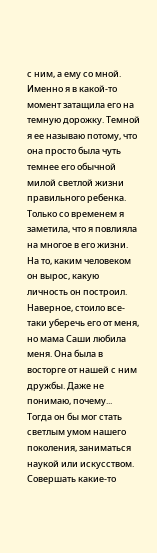с ним, а ему со мной. Именно я в какой-то момент затащила его на темную дорожку. Темной я ее называю потому, что она просто была чуть темнее его обычной милой светлой жизни правильного ребенка.
Только со временем я заметила, что я повлияла на многое в его жизни. На то, каким человеком он вырос, какую личность он построил.
Наверное, стоило все-таки уберечь его от меня, но мама Саши любила меня. Она была в восторге от нашей с ним дружбы. Даже не понимаю, почему...
Тогда он бы мог стать светлым умом нашего поколения, заниматься наукой или искусством. Совершать какие-то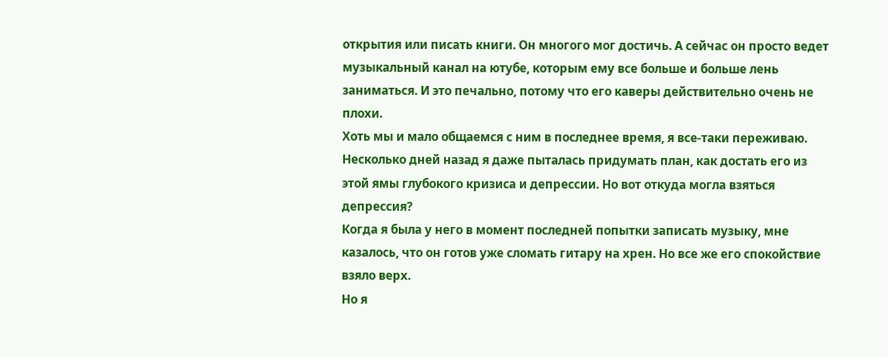открытия или писать книги. Он многого мог достичь. А сейчас он просто ведет музыкальный канал на ютубе, которым ему все больше и больше лень заниматься. И это печально, потому что его каверы действительно очень не плохи.
Хоть мы и мало общаемся с ним в последнее время, я все-таки переживаю. Несколько дней назад я даже пыталась придумать план, как достать его из этой ямы глубокого кризиса и депрессии. Но вот откуда могла взяться депрессия?
Когда я была у него в момент последней попытки записать музыку, мне казалось, что он готов уже сломать гитару на хрен. Но все же его спокойствие взяло верх.
Но я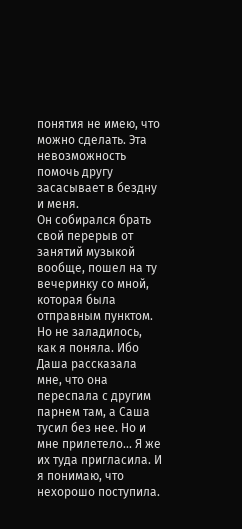понятия не имею, что можно сделать. Эта невозможность помочь другу засасывает в бездну и меня.
Он собирался брать свой перерыв от занятий музыкой вообще, пошел на ту вечеринку со мной, которая была отправным пунктом. Но не заладилось, как я поняла. Ибо Даша рассказала мне, что она переспала с другим парнем там, а Саша тусил без нее. Но и мне прилетело... Я же их туда пригласила. И я понимаю, что нехорошо поступила.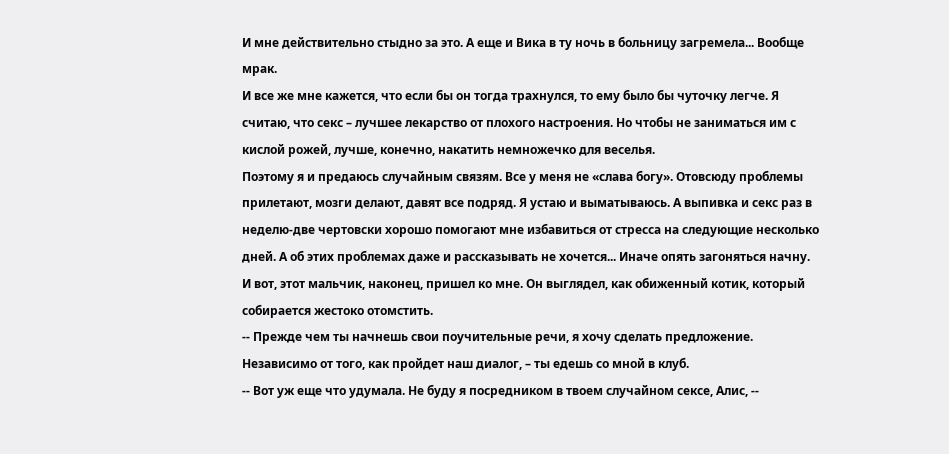И мне действительно стыдно за это. А еще и Вика в ту ночь в больницу загремела... Вообще мрак.
И все же мне кажется, что если бы он тогда трахнулся, то ему было бы чуточку легче. Я считаю, что секс – лучшее лекарство от плохого настроения. Но чтобы не заниматься им с кислой рожей, лучше, конечно, накатить немножечко для веселья.
Поэтому я и предаюсь случайным связям. Все у меня не «слава богу». Отовсюду проблемы прилетают, мозги делают, давят все подряд. Я устаю и выматываюсь. А выпивка и секс раз в неделю-две чертовски хорошо помогают мне избавиться от стресса на следующие несколько дней. А об этих проблемах даже и рассказывать не хочется... Иначе опять загоняться начну.
И вот, этот мальчик, наконец, пришел ко мне. Он выглядел, как обиженный котик, который собирается жестоко отомстить.
-- Прежде чем ты начнешь свои поучительные речи, я хочу сделать предложение. Независимо от того, как пройдет наш диалог, – ты едешь со мной в клуб.
-- Вот уж еще что удумала. Не буду я посредником в твоем случайном сексе, Алис, --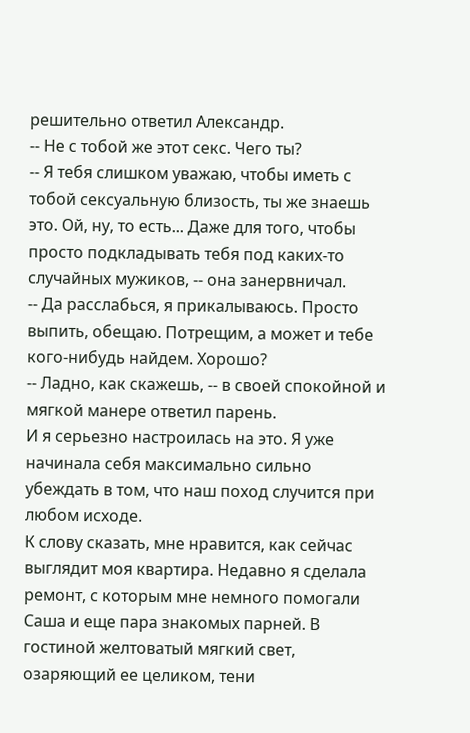решительно ответил Александр.
-- Не с тобой же этот секс. Чего ты?
-- Я тебя слишком уважаю, чтобы иметь с тобой сексуальную близость, ты же знаешь это. Ой, ну, то есть... Даже для того, чтобы просто подкладывать тебя под каких-то случайных мужиков, -- она занервничал.
-- Да расслабься, я прикалываюсь. Просто выпить, обещаю. Потрещим, а может и тебе кого-нибудь найдем. Хорошо?
-- Ладно, как скажешь, -- в своей спокойной и мягкой манере ответил парень.
И я серьезно настроилась на это. Я уже начинала себя максимально сильно убеждать в том, что наш поход случится при любом исходе.
К слову сказать, мне нравится, как сейчас выглядит моя квартира. Недавно я сделала ремонт, с которым мне немного помогали Саша и еще пара знакомых парней. В гостиной желтоватый мягкий свет, озаряющий ее целиком, тени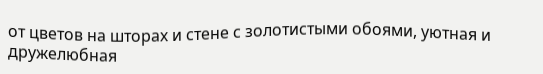от цветов на шторах и стене с золотистыми обоями, уютная и дружелюбная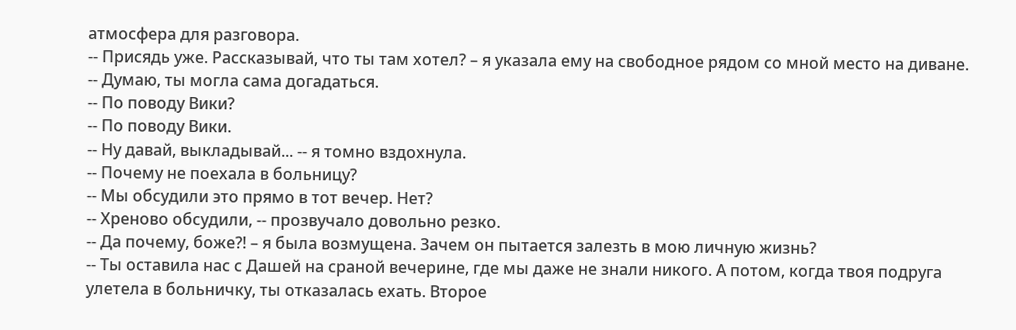атмосфера для разговора.
-- Присядь уже. Рассказывай, что ты там хотел? – я указала ему на свободное рядом со мной место на диване.
-- Думаю, ты могла сама догадаться.
-- По поводу Вики?
-- По поводу Вики.
-- Ну давай, выкладывай... -- я томно вздохнула.
-- Почему не поехала в больницу?
-- Мы обсудили это прямо в тот вечер. Нет?
-- Хреново обсудили, -- прозвучало довольно резко.
-- Да почему, боже?! – я была возмущена. Зачем он пытается залезть в мою личную жизнь?
-- Ты оставила нас с Дашей на сраной вечерине, где мы даже не знали никого. А потом, когда твоя подруга улетела в больничку, ты отказалась ехать. Второе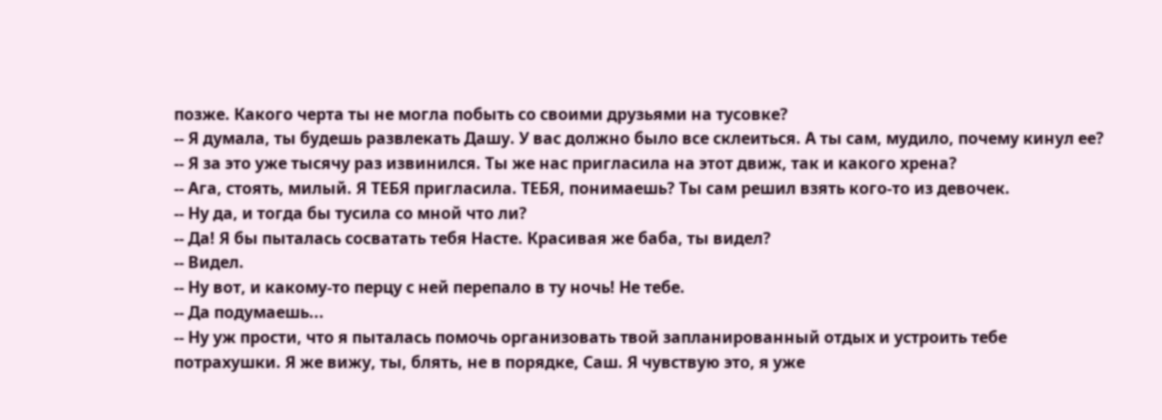позже. Какого черта ты не могла побыть со своими друзьями на тусовке?
-- Я думала, ты будешь развлекать Дашу. У вас должно было все склеиться. А ты сам, мудило, почему кинул ее?
-- Я за это уже тысячу раз извинился. Ты же нас пригласила на этот движ, так и какого хрена?
-- Ага, стоять, милый. Я ТЕБЯ пригласила. ТЕБЯ, понимаешь? Ты сам решил взять кого-то из девочек.
-- Ну да, и тогда бы тусила со мной что ли?
-- Да! Я бы пыталась сосватать тебя Насте. Красивая же баба, ты видел?
-- Видел.
-- Ну вот, и какому-то перцу с ней перепало в ту ночь! Не тебе.
-- Да подумаешь...
-- Ну уж прости, что я пыталась помочь организовать твой запланированный отдых и устроить тебе потрахушки. Я же вижу, ты, блять, не в порядке, Саш. Я чувствую это, я уже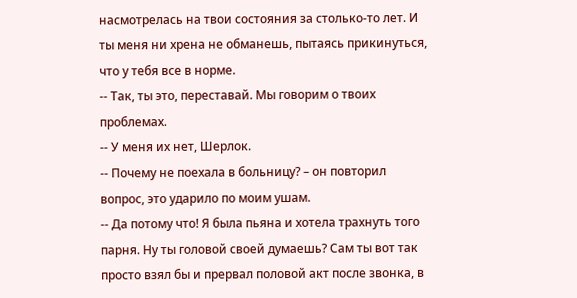насмотрелась на твои состояния за столько-то лет. И ты меня ни хрена не обманешь, пытаясь прикинуться, что у тебя все в норме.
-- Так, ты это, переставай. Мы говорим о твоих проблемах.
-- У меня их нет, Шерлок.
-- Почему не поехала в больницу? – он повторил вопрос, это ударило по моим ушам.
-- Да потому что! Я была пьяна и хотела трахнуть того парня. Ну ты головой своей думаешь? Сам ты вот так просто взял бы и прервал половой акт после звонка, в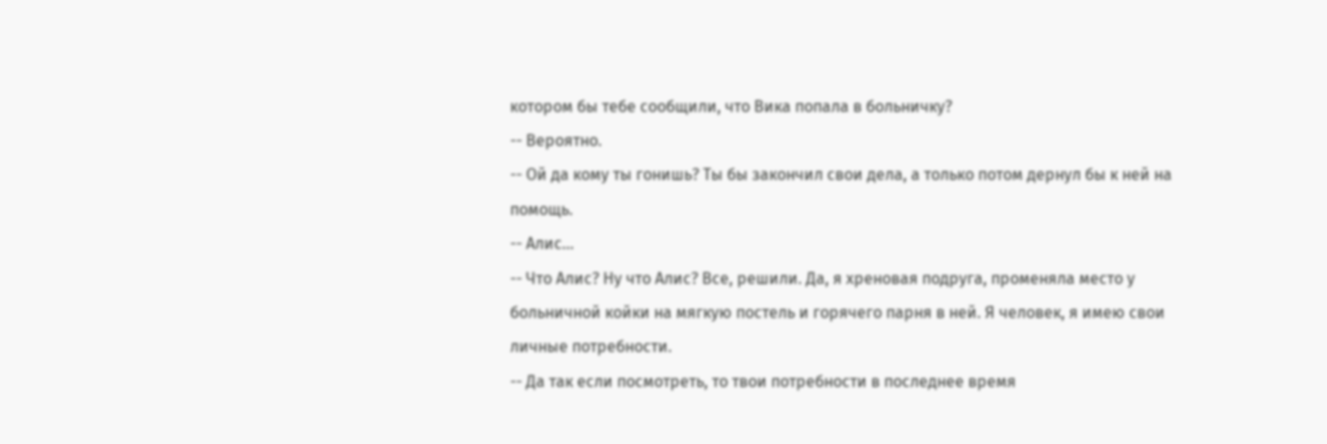котором бы тебе сообщили, что Вика попала в больничку?
-- Вероятно.
-- Ой да кому ты гонишь? Ты бы закончил свои дела, а только потом дернул бы к ней на помощь.
-- Алис...
-- Что Алис? Ну что Алис? Все, решили. Да, я хреновая подруга, променяла место у больничной койки на мягкую постель и горячего парня в ней. Я человек, я имею свои личные потребности.
-- Да так если посмотреть, то твои потребности в последнее время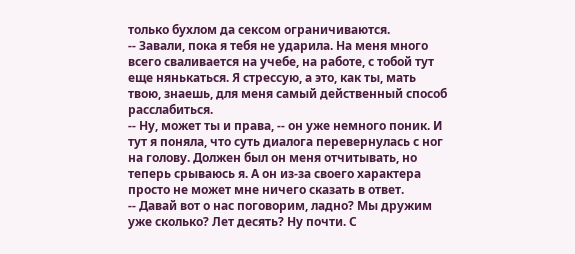только бухлом да сексом ограничиваются.
-- Завали, пока я тебя не ударила. На меня много всего сваливается на учебе, на работе, с тобой тут еще нянькаться. Я стрессую, а это, как ты, мать твою, знаешь, для меня самый действенный способ расслабиться.
-- Ну, может ты и права, -- он уже немного поник. И тут я поняла, что суть диалога перевернулась с ног на голову. Должен был он меня отчитывать, но теперь срываюсь я. А он из-за своего характера просто не может мне ничего сказать в ответ.
-- Давай вот о нас поговорим, ладно? Мы дружим уже сколько? Лет десять? Ну почти. С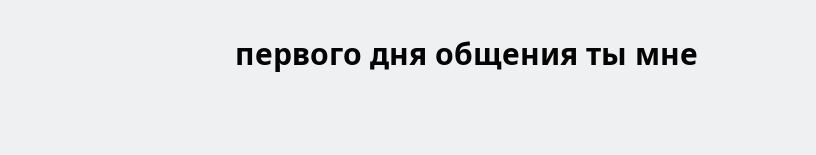первого дня общения ты мне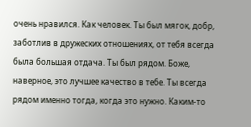очень нравился. Как человек. Ты был мягок, добр, заботлив в дружеских отношениях, от тебя всегда была большая отдача. Ты был рядом. Боже, наверное, это лучшее качество в тебе. Ты всегда рядом именно тогда, когда это нужно. Каким-то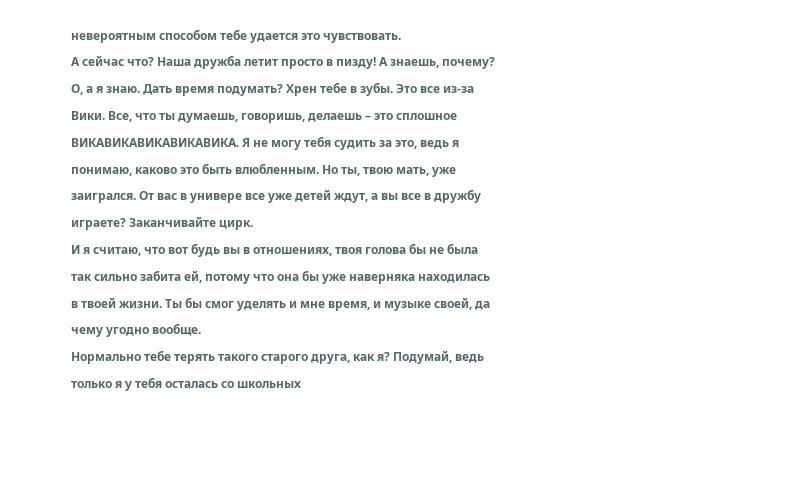невероятным способом тебе удается это чувствовать.
А сейчас что? Наша дружба летит просто в пизду! А знаешь, почему? О, а я знаю. Дать время подумать? Хрен тебе в зубы. Это все из-за Вики. Все, что ты думаешь, говоришь, делаешь – это сплошное ВИКАВИКАВИКАВИКАВИКА. Я не могу тебя судить за это, ведь я понимаю, каково это быть влюбленным. Но ты, твою мать, уже заигрался. От вас в универе все уже детей ждут, а вы все в дружбу играете? Заканчивайте цирк.
И я считаю, что вот будь вы в отношениях, твоя голова бы не была так сильно забита ей, потому что она бы уже наверняка находилась в твоей жизни. Ты бы смог уделять и мне время, и музыке своей, да чему угодно вообще.
Нормально тебе терять такого старого друга, как я? Подумай, ведь только я у тебя осталась со школьных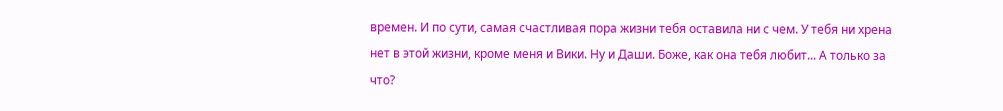времен. И по сути, самая счастливая пора жизни тебя оставила ни с чем. У тебя ни хрена нет в этой жизни, кроме меня и Вики. Ну и Даши. Боже, как она тебя любит... А только за что?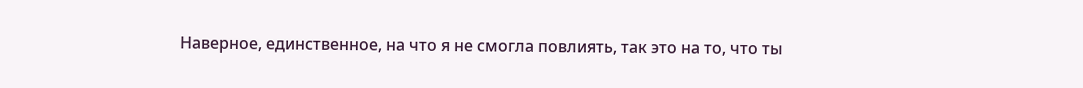Наверное, единственное, на что я не смогла повлиять, так это на то, что ты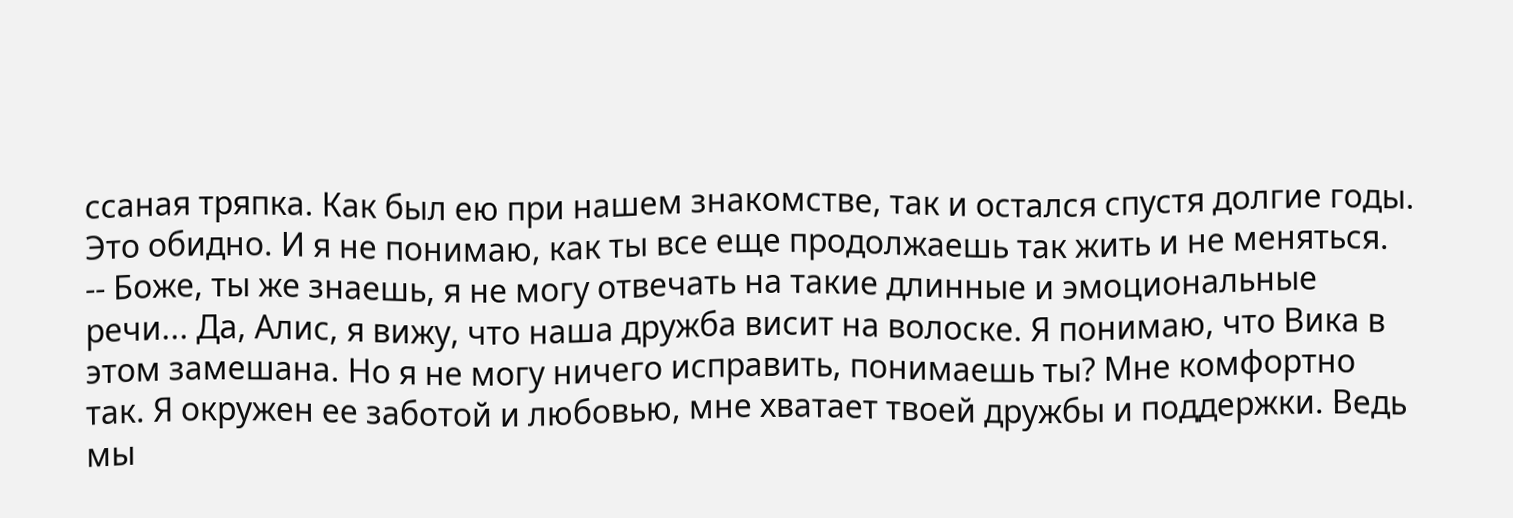ссаная тряпка. Как был ею при нашем знакомстве, так и остался спустя долгие годы. Это обидно. И я не понимаю, как ты все еще продолжаешь так жить и не меняться.
-- Боже, ты же знаешь, я не могу отвечать на такие длинные и эмоциональные речи... Да, Алис, я вижу, что наша дружба висит на волоске. Я понимаю, что Вика в этом замешана. Но я не могу ничего исправить, понимаешь ты? Мне комфортно так. Я окружен ее заботой и любовью, мне хватает твоей дружбы и поддержки. Ведь мы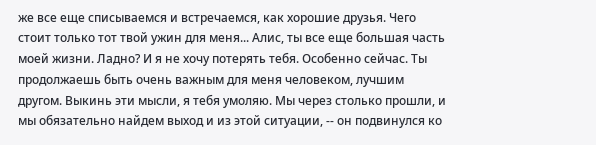же все еще списываемся и встречаемся, как хорошие друзья. Чего стоит только тот твой ужин для меня... Алис, ты все еще большая часть моей жизни. Ладно? И я не хочу потерять тебя. Особенно сейчас. Ты продолжаешь быть очень важным для меня человеком, лучшим другом. Выкинь эти мысли, я тебя умоляю. Мы через столько прошли, и мы обязательно найдем выход и из этой ситуации, -- он подвинулся ко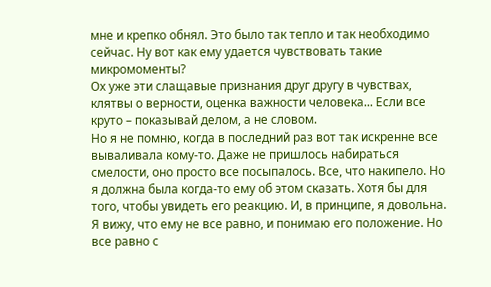мне и крепко обнял. Это было так тепло и так необходимо сейчас. Ну вот как ему удается чувствовать такие микромоменты?
Ох уже эти слащавые признания друг другу в чувствах, клятвы о верности, оценка важности человека... Если все круто – показывай делом, а не словом.
Но я не помню, когда в последний раз вот так искренне все вываливала кому-то. Даже не пришлось набираться смелости, оно просто все посыпалось. Все, что накипело. Но я должна была когда-то ему об этом сказать. Хотя бы для того, чтобы увидеть его реакцию. И, в принципе, я довольна. Я вижу, что ему не все равно, и понимаю его положение. Но все равно с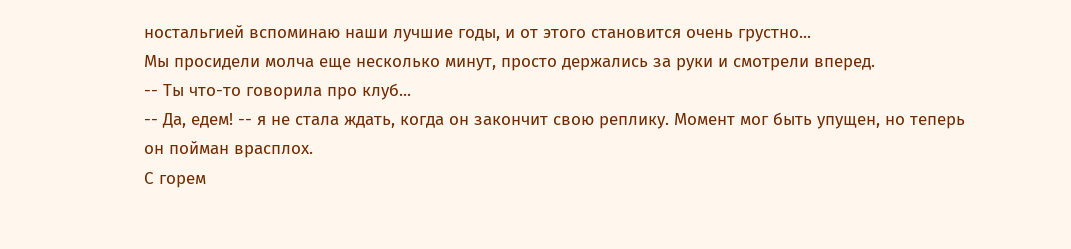ностальгией вспоминаю наши лучшие годы, и от этого становится очень грустно...
Мы просидели молча еще несколько минут, просто держались за руки и смотрели вперед.
-- Ты что-то говорила про клуб...
-- Да, едем! -- я не стала ждать, когда он закончит свою реплику. Момент мог быть упущен, но теперь он пойман врасплох.
С горем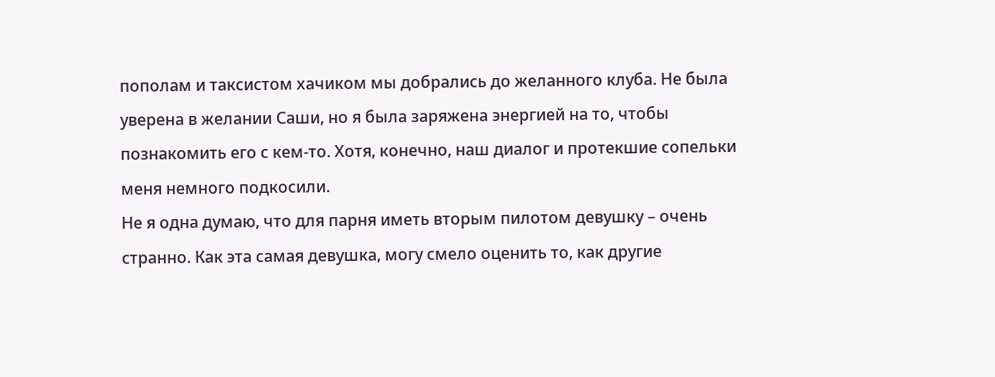пополам и таксистом хачиком мы добрались до желанного клуба. Не была уверена в желании Саши, но я была заряжена энергией на то, чтобы познакомить его с кем-то. Хотя, конечно, наш диалог и протекшие сопельки меня немного подкосили.
Не я одна думаю, что для парня иметь вторым пилотом девушку – очень странно. Как эта самая девушка, могу смело оценить то, как другие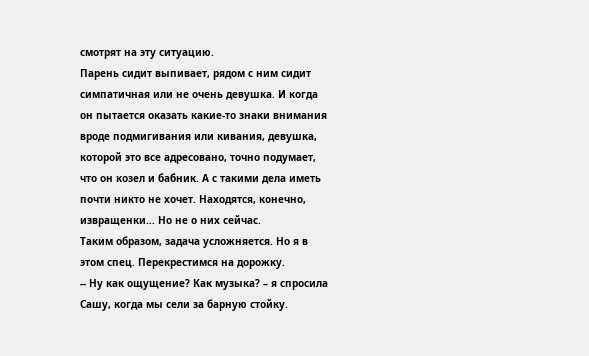смотрят на эту ситуацию.
Парень сидит выпивает, рядом с ним сидит симпатичная или не очень девушка. И когда он пытается оказать какие-то знаки внимания вроде подмигивания или кивания, девушка, которой это все адресовано, точно подумает, что он козел и бабник. А с такими дела иметь почти никто не хочет. Находятся, конечно, извращенки... Но не о них сейчас.
Таким образом, задача усложняется. Но я в этом спец. Перекрестимся на дорожку.
-- Ну как ощущение? Как музыка? – я спросила Сашу, когда мы сели за барную стойку.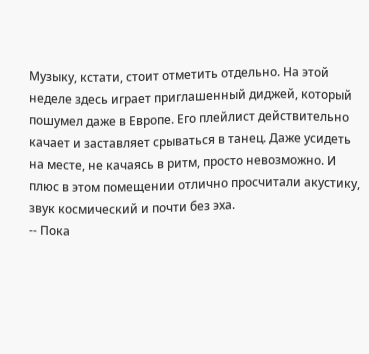Музыку, кстати, стоит отметить отдельно. На этой неделе здесь играет приглашенный диджей, который пошумел даже в Европе. Его плейлист действительно качает и заставляет срываться в танец. Даже усидеть на месте, не качаясь в ритм, просто невозможно. И плюс в этом помещении отлично просчитали акустику, звук космический и почти без эха.
-- Пока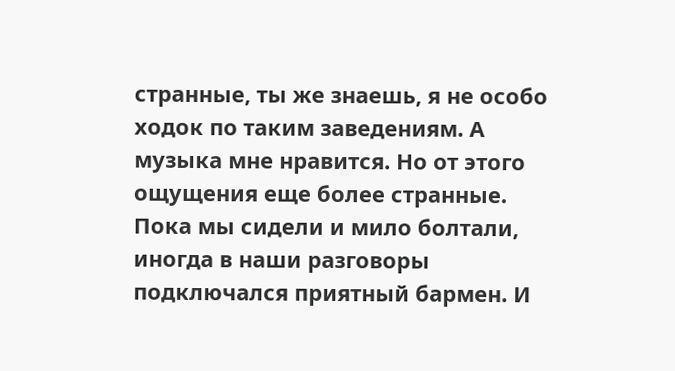странные, ты же знаешь, я не особо ходок по таким заведениям. А музыка мне нравится. Но от этого ощущения еще более странные.
Пока мы сидели и мило болтали, иногда в наши разговоры подключался приятный бармен. И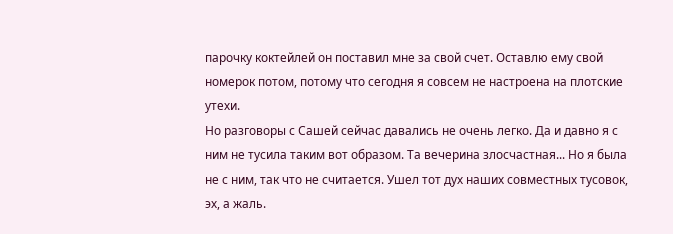парочку коктейлей он поставил мне за свой счет. Оставлю ему свой номерок потом, потому что сегодня я совсем не настроена на плотские утехи.
Но разговоры с Сашей сейчас давались не очень легко. Да и давно я с ним не тусила таким вот образом. Та вечерина злосчастная... Но я была не с ним, так что не считается. Ушел тот дух наших совместных тусовок, эх, а жаль.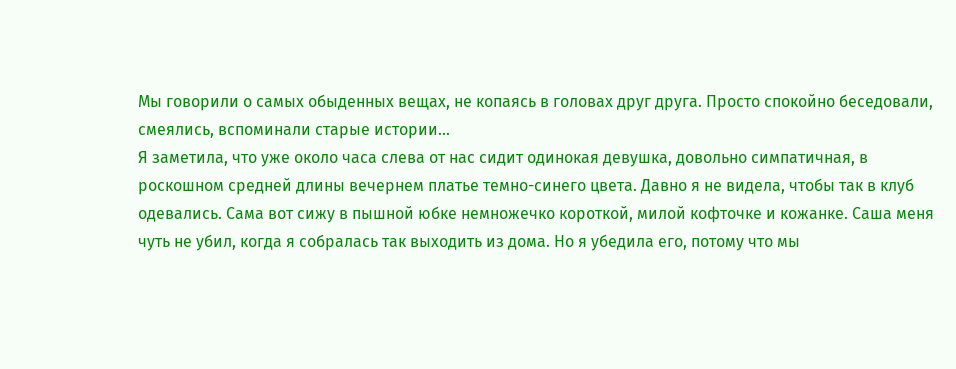Мы говорили о самых обыденных вещах, не копаясь в головах друг друга. Просто спокойно беседовали, смеялись, вспоминали старые истории...
Я заметила, что уже около часа слева от нас сидит одинокая девушка, довольно симпатичная, в роскошном средней длины вечернем платье темно-синего цвета. Давно я не видела, чтобы так в клуб одевались. Сама вот сижу в пышной юбке немножечко короткой, милой кофточке и кожанке. Саша меня чуть не убил, когда я собралась так выходить из дома. Но я убедила его, потому что мы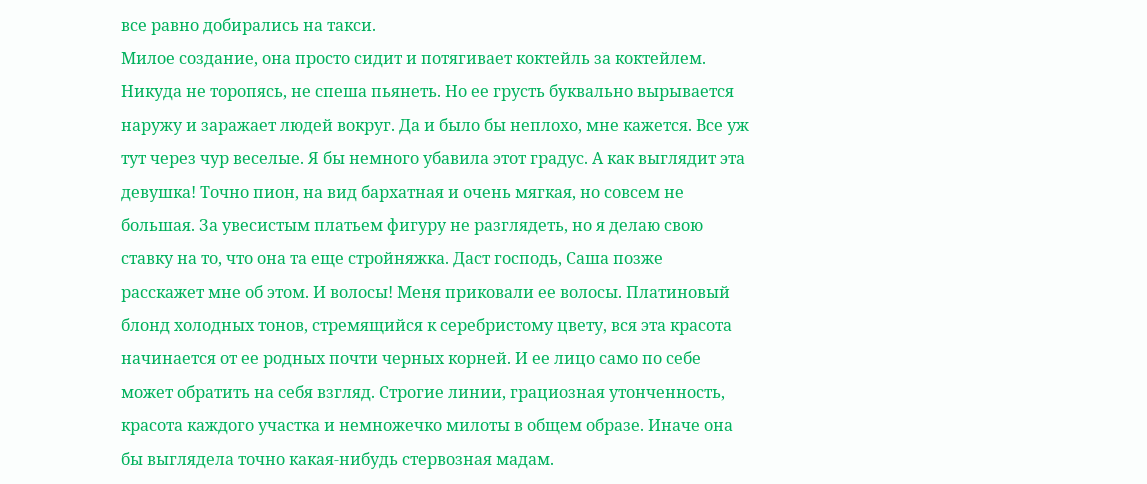все равно добирались на такси.
Милое создание, она просто сидит и потягивает коктейль за коктейлем. Никуда не торопясь, не спеша пьянеть. Но ее грусть буквально вырывается наружу и заражает людей вокруг. Да и было бы неплохо, мне кажется. Все уж тут через чур веселые. Я бы немного убавила этот градус. А как выглядит эта девушка! Точно пион, на вид бархатная и очень мягкая, но совсем не большая. За увесистым платьем фигуру не разглядеть, но я делаю свою ставку на то, что она та еще стройняжка. Даст господь, Саша позже расскажет мне об этом. И волосы! Меня приковали ее волосы. Платиновый блонд холодных тонов, стремящийся к серебристому цвету, вся эта красота начинается от ее родных почти черных корней. И ее лицо само по себе может обратить на себя взгляд. Строгие линии, грациозная утонченность, красота каждого участка и немножечко милоты в общем образе. Иначе она бы выглядела точно какая-нибудь стервозная мадам.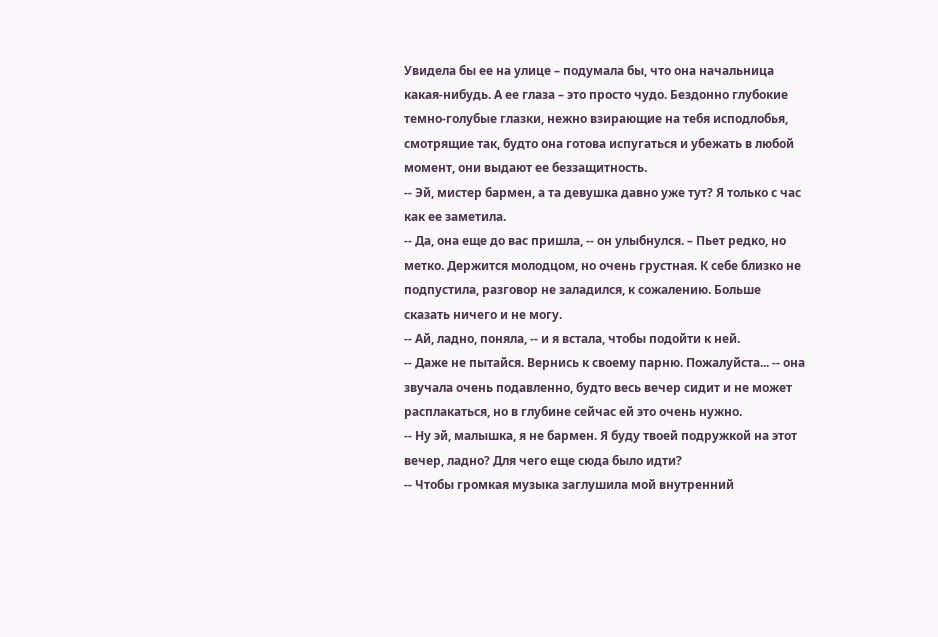Увидела бы ее на улице – подумала бы, что она начальница какая-нибудь. А ее глаза – это просто чудо. Бездонно глубокие темно-голубые глазки, нежно взирающие на тебя исподлобья, смотрящие так, будто она готова испугаться и убежать в любой момент, они выдают ее беззащитность.
-- Эй, мистер бармен, а та девушка давно уже тут? Я только с час как ее заметила.
-- Да, она еще до вас пришла, -- он улыбнулся. – Пьет редко, но метко. Держится молодцом, но очень грустная. К себе близко не подпустила, разговор не заладился, к сожалению. Больше сказать ничего и не могу.
-- Ай, ладно, поняла, -- и я встала, чтобы подойти к ней.
-- Даже не пытайся. Вернись к своему парню. Пожалуйста... -- она звучала очень подавленно, будто весь вечер сидит и не может расплакаться, но в глубине сейчас ей это очень нужно.
-- Ну эй, малышка, я не бармен. Я буду твоей подружкой на этот вечер, ладно? Для чего еще сюда было идти?
-- Чтобы громкая музыка заглушила мой внутренний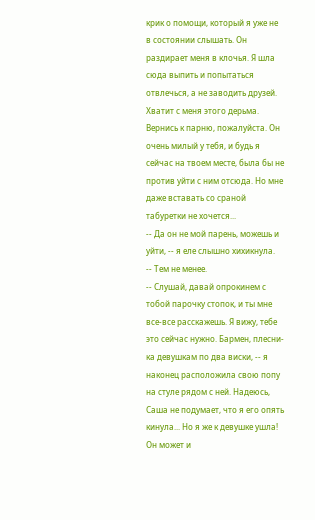крик о помощи, который я уже не в состоянии слышать. Он раздирает меня в клочья. Я шла сюда выпить и попытаться отвлечься, а не заводить друзей. Хватит с меня этого дерьма. Вернись к парню, пожалуйста. Он очень милый у тебя, и будь я сейчас на твоем месте, была бы не против уйти с ним отсюда. Но мне даже вставать со сраной табуретки не хочется...
-- Да он не мой парень, можешь и уйти, -- я еле слышно хихикнула.
-- Тем не менее.
-- Слушай, давай опрокинем с тобой парочку стопок, и ты мне все-все расскажешь. Я вижу, тебе это сейчас нужно. Бармен, плесни-ка девушкам по два виски, -- я наконец расположила свою попу на стуле рядом с ней. Надеюсь, Саша не подумает, что я его опять кинула... Но я же к девушке ушла! Он может и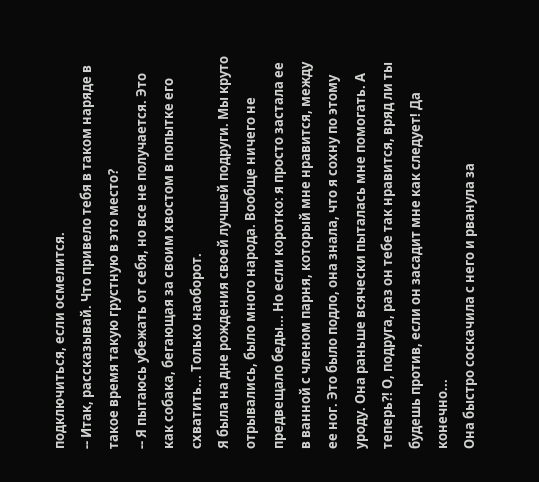подключиться, если осмелится.
-- Итак, рассказывай. Что привело тебя в таком наряде в такое время такую грустную в это место?
-- Я пытаюсь убежать от себя, но все не получается. Это как собака, бегающая за своим хвостом в попытке его схватить... Только наоборот.
Я была на дне рождения своей лучшей подруги. Мы круто отрывались, было много народа. Вообще ничего не предвещало беды... Но если коротко: я просто застала ее в ванной с членом парня, который мне нравится, между ее ног. Это было подло, она знала, что я сохну по этому уроду. Она раньше всячески пыталась мне помогать. А теперь?! О, подруга, раз он тебе так нравится, вряд ли ты будешь против, если он засадит мне как следует! Да конечно...
Она быстро соскачила с него и рванула за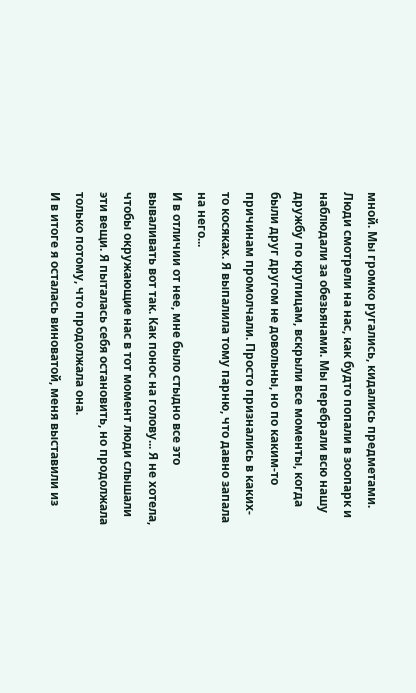мной. Мы громко ругались, кидались предметами. Люди смотрели на нас, как будто попали в зоопарк и наблюдали за обезьянами. Мы перебрали всю нашу дружбу по крупицам, вскрыли все моменты, когда были друг другом не довольны, но по каким-то причинам промолчали. Просто признались в каких-то косяках. Я выпалила тому парню, что давно запала на него...
И в отличии от нее, мне было стыдно все это вываливать вот так. Как понос на голову... Я не хотела, чтобы окружающие нас в тот момент люди слышали эти вещи. Я пыталась себя остановить, но продолжала только потому, что продолжала она.
И в итоге я осталась виноватой, меня выставили из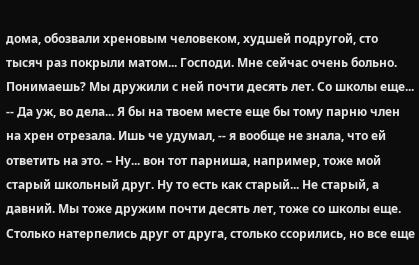дома, обозвали хреновым человеком, худшей подругой, сто тысяч раз покрыли матом... Господи. Мне сейчас очень больно. Понимаешь? Мы дружили с ней почти десять лет. Со школы еще...
-- Да уж, во дела... Я бы на твоем месте еще бы тому парню член на хрен отрезала. Ишь че удумал, -- я вообще не знала, что ей ответить на это. – Ну... вон тот парниша, например, тоже мой старый школьный друг. Ну то есть как старый... Не старый, а давний. Мы тоже дружим почти десять лет, тоже со школы еще. Столько натерпелись друг от друга, столько ссорились, но все еще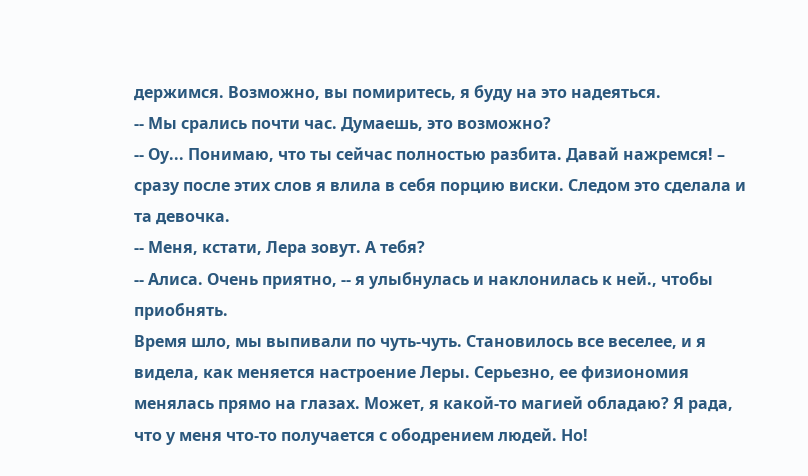держимся. Возможно, вы помиритесь, я буду на это надеяться.
-- Мы срались почти час. Думаешь, это возможно?
-- Оу... Понимаю, что ты сейчас полностью разбита. Давай нажремся! – сразу после этих слов я влила в себя порцию виски. Следом это сделала и та девочка.
-- Меня, кстати, Лера зовут. А тебя?
-- Алиса. Очень приятно, -- я улыбнулась и наклонилась к ней., чтобы приобнять.
Время шло, мы выпивали по чуть-чуть. Становилось все веселее, и я видела, как меняется настроение Леры. Серьезно, ее физиономия менялась прямо на глазах. Может, я какой-то магией обладаю? Я рада, что у меня что-то получается с ободрением людей. Но!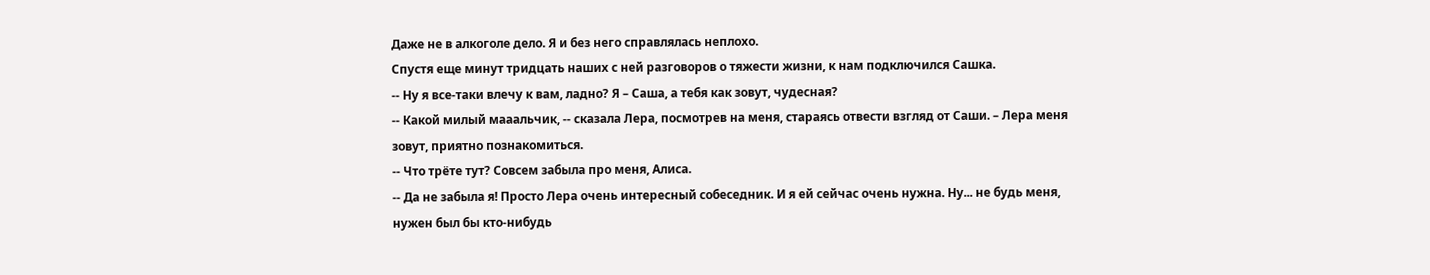Даже не в алкоголе дело. Я и без него справлялась неплохо.
Спустя еще минут тридцать наших с ней разговоров о тяжести жизни, к нам подключился Сашка.
-- Ну я все-таки влечу к вам, ладно? Я – Саша, а тебя как зовут, чудесная?
-- Какой милый мааальчик, -- сказала Лера, посмотрев на меня, стараясь отвести взгляд от Саши. – Лера меня зовут, приятно познакомиться.
-- Что трёте тут? Совсем забыла про меня, Алиса.
-- Да не забыла я! Просто Лера очень интересный собеседник. И я ей сейчас очень нужна. Ну... не будь меня, нужен был бы кто-нибудь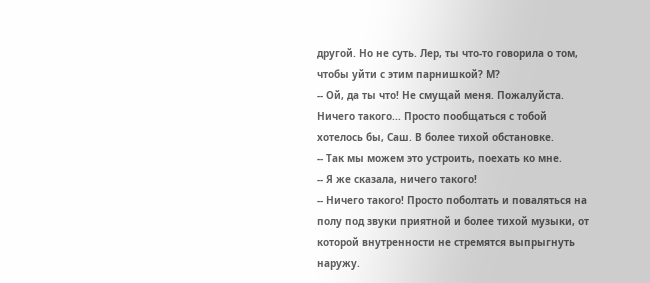другой. Но не суть. Лер, ты что-то говорила о том, чтобы уйти с этим парнишкой? М?
-- Ой, да ты что! Не смущай меня. Пожалуйста. Ничего такого... Просто пообщаться с тобой хотелось бы, Саш. В более тихой обстановке.
-- Так мы можем это устроить, поехать ко мне.
-- Я же сказала, ничего такого!
-- Ничего такого! Просто поболтать и поваляться на полу под звуки приятной и более тихой музыки, от которой внутренности не стремятся выпрыгнуть наружу.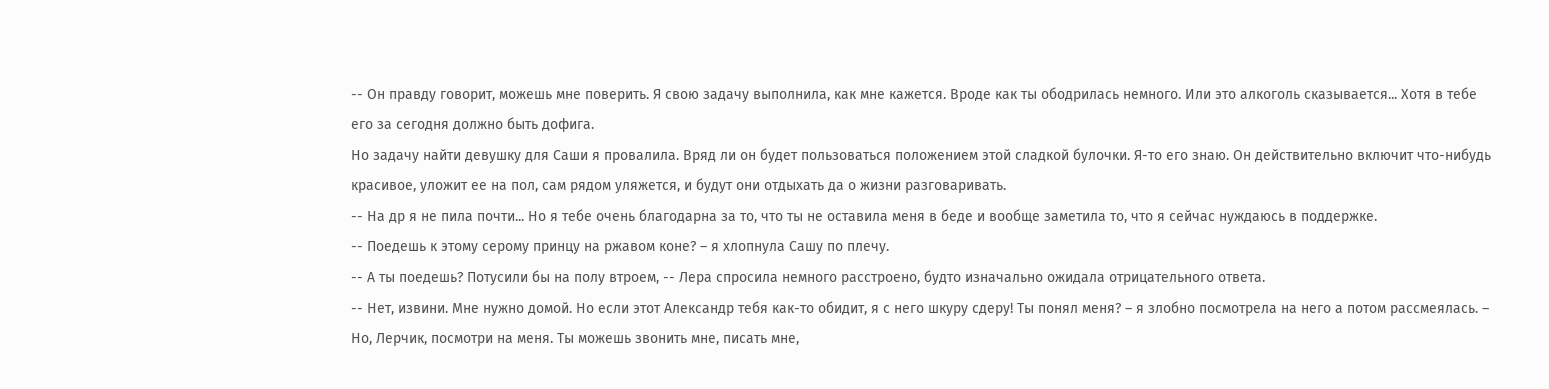-- Он правду говорит, можешь мне поверить. Я свою задачу выполнила, как мне кажется. Вроде как ты ободрилась немного. Или это алкоголь сказывается... Хотя в тебе его за сегодня должно быть дофига.
Но задачу найти девушку для Саши я провалила. Вряд ли он будет пользоваться положением этой сладкой булочки. Я-то его знаю. Он действительно включит что-нибудь красивое, уложит ее на пол, сам рядом уляжется, и будут они отдыхать да о жизни разговаривать.
-- На др я не пила почти... Но я тебе очень благодарна за то, что ты не оставила меня в беде и вообще заметила то, что я сейчас нуждаюсь в поддержке.
-- Поедешь к этому серому принцу на ржавом коне? – я хлопнула Сашу по плечу.
-- А ты поедешь? Потусили бы на полу втроем, -- Лера спросила немного расстроено, будто изначально ожидала отрицательного ответа.
-- Нет, извини. Мне нужно домой. Но если этот Александр тебя как-то обидит, я с него шкуру сдеру! Ты понял меня? – я злобно посмотрела на него а потом рассмеялась. – Но, Лерчик, посмотри на меня. Ты можешь звонить мне, писать мне,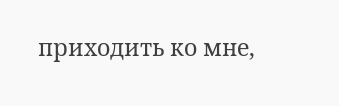приходить ко мне,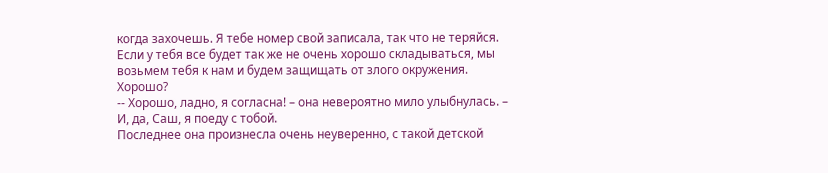когда захочешь. Я тебе номер свой записала, так что не теряйся. Если у тебя все будет так же не очень хорошо складываться, мы возьмем тебя к нам и будем защищать от злого окружения. Хорошо?
-- Хорошо, ладно, я согласна! – она невероятно мило улыбнулась. – И, да, Саш, я поеду с тобой.
Последнее она произнесла очень неуверенно, с такой детской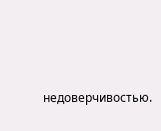недоверчивостью.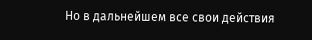Но в дальнейшем все свои действия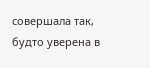совершала так, будто уверена в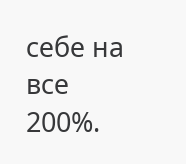себе на все 200%.